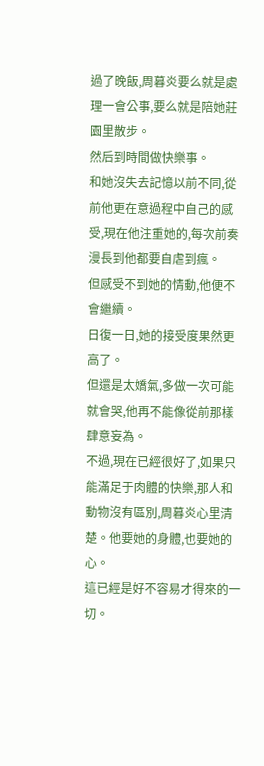過了晚飯,周暮炎要么就是處理一會公事,要么就是陪她莊園里散步。
然后到時間做快樂事。
和她沒失去記憶以前不同,從前他更在意過程中自己的感受,現在他注重她的,每次前奏漫長到他都要自虐到瘋。
但感受不到她的情動,他便不會繼續。
日復一日,她的接受度果然更高了。
但還是太嬌氣,多做一次可能就會哭,他再不能像從前那樣肆意妄為。
不過,現在已經很好了,如果只能滿足于肉體的快樂,那人和動物沒有區別,周暮炎心里清楚。他要她的身體,也要她的心。
這已經是好不容易才得來的一切。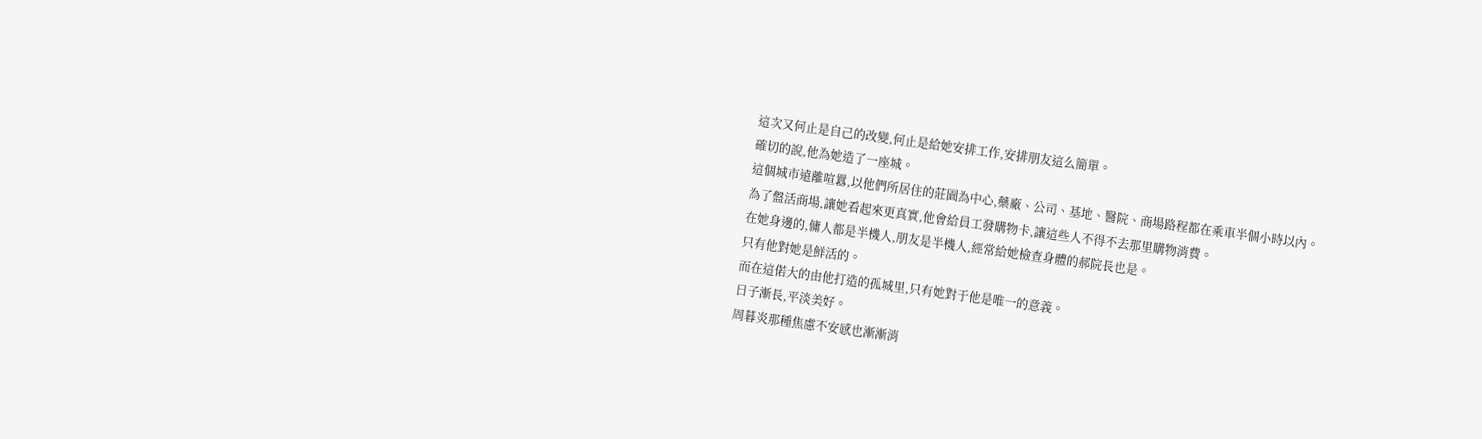這次又何止是自己的改變,何止是給她安排工作,安排朋友這么簡單。
確切的說,他為她造了一座城。
這個城市遠離喧囂,以他們所居住的莊園為中心,藥廠、公司、基地、醫院、商場路程都在乘車半個小時以內。
為了盤活商場,讓她看起來更真實,他會給員工發購物卡,讓這些人不得不去那里購物消費。
在她身邊的,傭人都是半機人,朋友是半機人,經常給她檢查身體的郝院長也是。
只有他對她是鮮活的。
而在這偌大的由他打造的孤城里,只有她對于他是唯一的意義。
日子漸長,平淡美好。
周暮炎那種焦慮不安感也漸漸消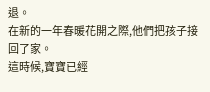退。
在新的一年春暖花開之際,他們把孩子接回了家。
這時候,寶寶已經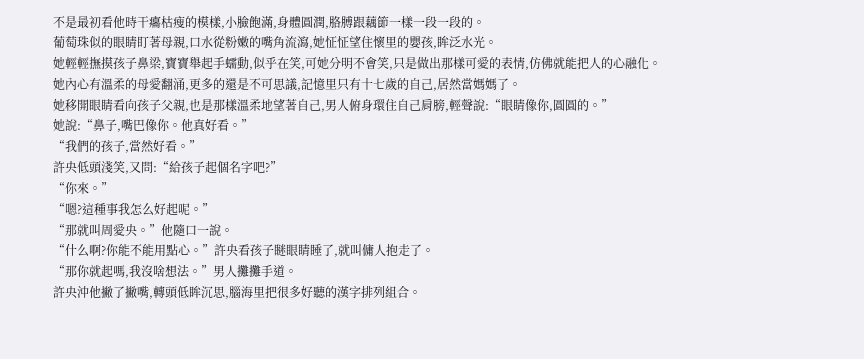不是最初看他時干癟枯瘦的模樣,小臉飽滿,身體圓潤,胳膊跟藕節一樣一段一段的。
葡萄珠似的眼睛盯著母親,口水從粉嫩的嘴角流瀉,她怔怔望住懷里的嬰孩,眸泛水光。
她輕輕撫摸孩子鼻梁,寶寶舉起手蠕動,似乎在笑,可她分明不會笑,只是做出那樣可愛的表情,仿佛就能把人的心融化。
她內心有溫柔的母愛翻涌,更多的還是不可思議,記憶里只有十七歲的自己,居然當媽媽了。
她移開眼睛看向孩子父親,也是那樣溫柔地望著自己,男人俯身環住自己肩膀,輕聲說:“眼睛像你,圓圓的。”
她說:“鼻子,嘴巴像你。他真好看。”
“我們的孩子,當然好看。”
許央低頭淺笑,又問:“給孩子起個名字吧?”
“你來。”
“嗯?這種事我怎么好起呢。”
“那就叫周愛央。”他隨口一說。
“什么啊?你能不能用點心。”許央看孩子瞇眼睛睡了,就叫傭人抱走了。
“那你就起嗎,我沒啥想法。”男人攤攤手道。
許央沖他撇了撇嘴,轉頭低眸沉思,腦海里把很多好聽的漢字排列組合。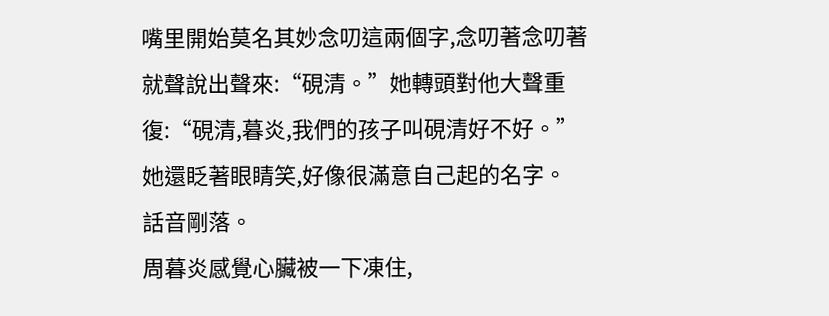嘴里開始莫名其妙念叨這兩個字,念叨著念叨著就聲說出聲來:“硯清。”她轉頭對他大聲重復:“硯清,暮炎,我們的孩子叫硯清好不好。”
她還眨著眼睛笑,好像很滿意自己起的名字。
話音剛落。
周暮炎感覺心臟被一下凍住,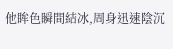他眸色瞬間結冰,周身迅速陰沉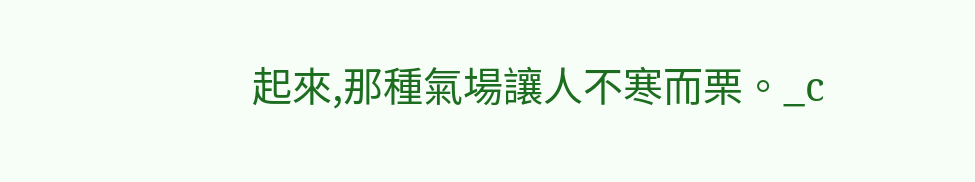起來,那種氣場讓人不寒而栗。_c